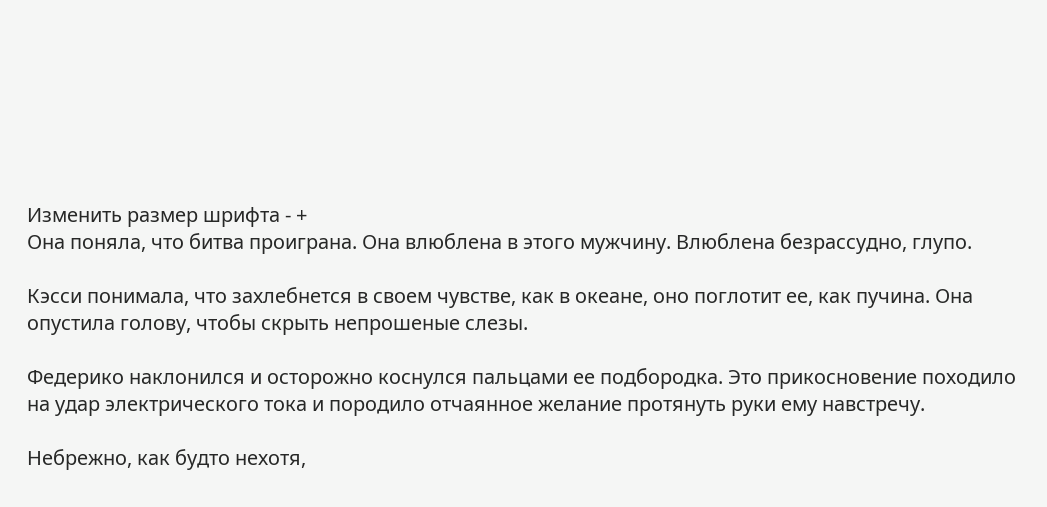Изменить размер шрифта - +
Она поняла, что битва проиграна. Она влюблена в этого мужчину. Влюблена безрассудно, глупо.

Кэсси понимала, что захлебнется в своем чувстве, как в океане, оно поглотит ее, как пучина. Она опустила голову, чтобы скрыть непрошеные слезы.

Федерико наклонился и осторожно коснулся пальцами ее подбородка. Это прикосновение походило на удар электрического тока и породило отчаянное желание протянуть руки ему навстречу.

Небрежно, как будто нехотя,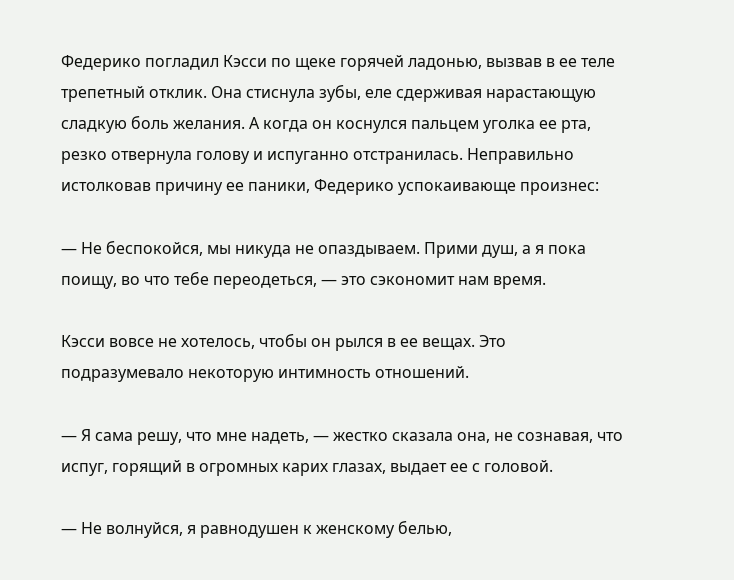Федерико погладил Кэсси по щеке горячей ладонью, вызвав в ее теле трепетный отклик. Она стиснула зубы, еле сдерживая нарастающую сладкую боль желания. А когда он коснулся пальцем уголка ее рта, резко отвернула голову и испуганно отстранилась. Неправильно истолковав причину ее паники, Федерико успокаивающе произнес:

— Не беспокойся, мы никуда не опаздываем. Прими душ, а я пока поищу, во что тебе переодеться, — это сэкономит нам время.

Кэсси вовсе не хотелось, чтобы он рылся в ее вещах. Это подразумевало некоторую интимность отношений.

— Я сама решу, что мне надеть, — жестко сказала она, не сознавая, что испуг, горящий в огромных карих глазах, выдает ее с головой.

— Не волнуйся, я равнодушен к женскому белью,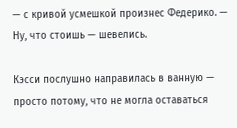— с кривой усмешкой произнес Федерико. — Ну, что стоишь — шевелись.

Кэсси послушно направилась в ванную — просто потому, что не могла оставаться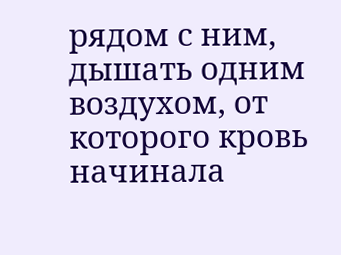рядом с ним, дышать одним воздухом, от которого кровь начинала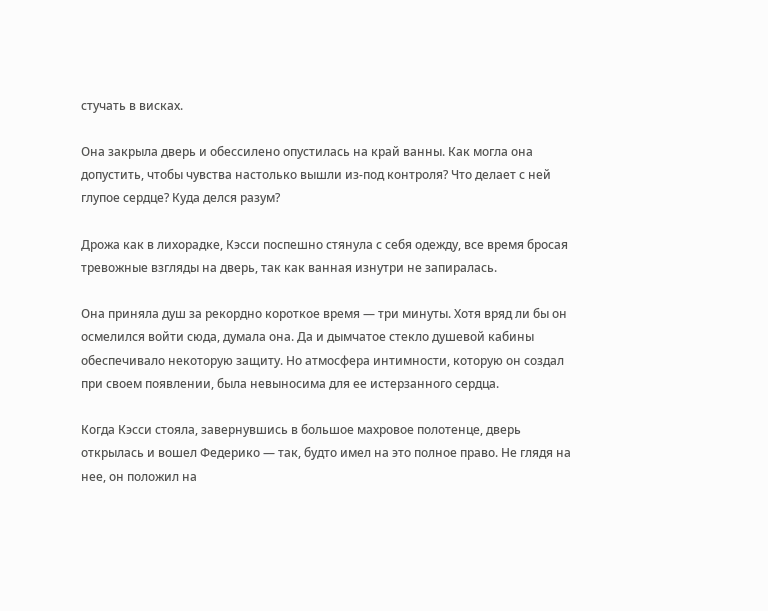стучать в висках.

Она закрыла дверь и обессилено опустилась на край ванны. Как могла она допустить, чтобы чувства настолько вышли из-под контроля? Что делает с ней глупое сердце? Куда делся разум?

Дрожа как в лихорадке, Кэсси поспешно стянула с себя одежду, все время бросая тревожные взгляды на дверь, так как ванная изнутри не запиралась.

Она приняла душ за рекордно короткое время — три минуты. Хотя вряд ли бы он осмелился войти сюда, думала она. Да и дымчатое стекло душевой кабины обеспечивало некоторую защиту. Но атмосфера интимности, которую он создал при своем появлении, была невыносима для ее истерзанного сердца.

Когда Кэсси стояла, завернувшись в большое махровое полотенце, дверь открылась и вошел Федерико — так, будто имел на это полное право. Не глядя на нее, он положил на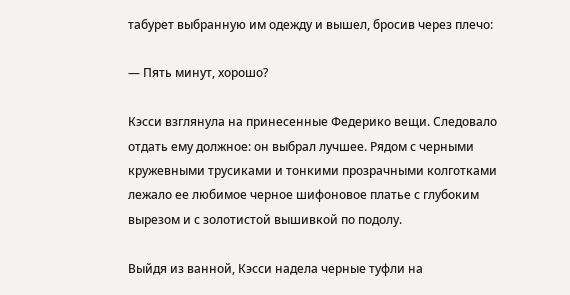табурет выбранную им одежду и вышел, бросив через плечо:

— Пять минут, хорошо?

Кэсси взглянула на принесенные Федерико вещи. Следовало отдать ему должное: он выбрал лучшее. Рядом с черными кружевными трусиками и тонкими прозрачными колготками лежало ее любимое черное шифоновое платье с глубоким вырезом и с золотистой вышивкой по подолу.

Выйдя из ванной, Кэсси надела черные туфли на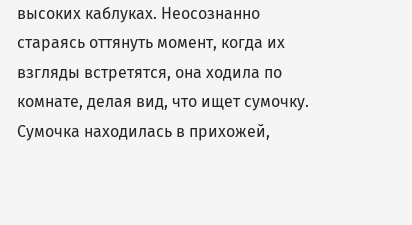высоких каблуках. Неосознанно стараясь оттянуть момент, когда их взгляды встретятся, она ходила по комнате, делая вид, что ищет сумочку. Сумочка находилась в прихожей,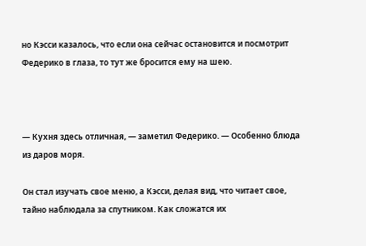но Кэсси казалось, что если она сейчас остановится и посмотрит Федерико в глаза, то тут же бросится ему на шею.



— Кухня здесь отличная, — заметил Федерико. — Особенно блюда из даров моря.

Он стал изучать свое меню, а Кэсси, делая вид, что читает свое, тайно наблюдала за спутником. Как сложатся их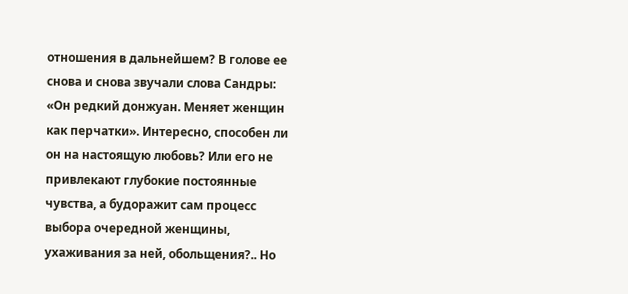отношения в дальнейшем? В голове ее снова и снова звучали слова Сандры: «Он редкий донжуан. Меняет женщин как перчатки». Интересно, способен ли он на настоящую любовь? Или его не привлекают глубокие постоянные чувства, а будоражит сам процесс выбора очередной женщины, ухаживания за ней, обольщения?.. Но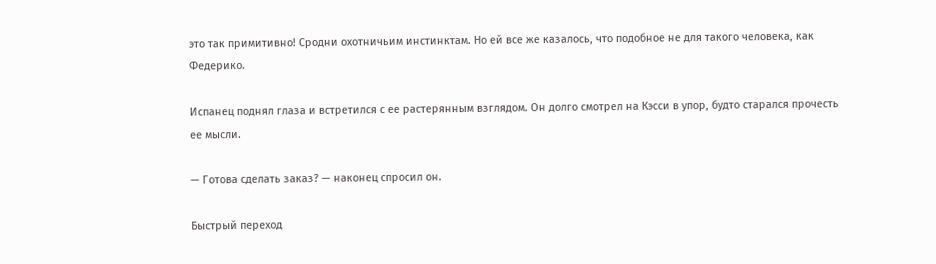это так примитивно! Сродни охотничьим инстинктам. Но ей все же казалось, что подобное не для такого человека, как Федерико.

Испанец поднял глаза и встретился с ее растерянным взглядом. Он долго смотрел на Кэсси в упор, будто старался прочесть ее мысли.

— Готова сделать заказ? — наконец спросил он.

Быстрый переход